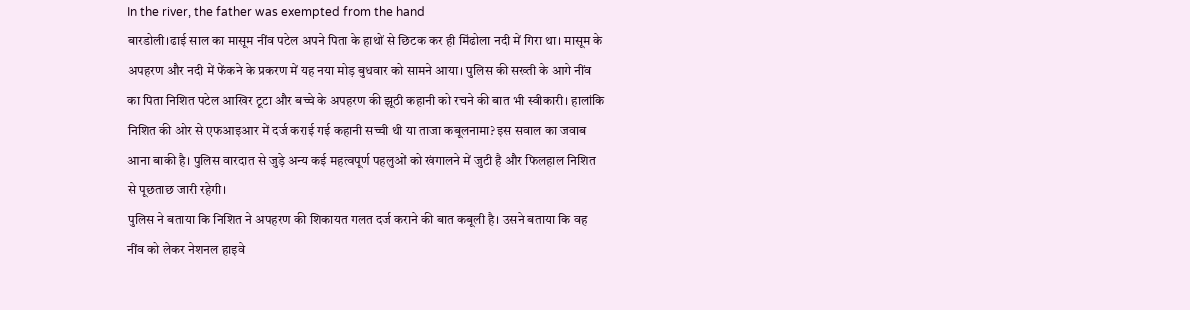In the river, the father was exempted from the hand
बारडोली।ढाई साल का मासूम नींव पटेल अपने पिता के हाथों से छिटक कर ही मिंढोला नदी में गिरा था। मासूम के अपहरण और नदी में फेंकने के प्रकरण में यह नया मोड़ बुधवार को सामने आया। पुलिस की सख्ती के आगे नींव का पिता निशित पटेल आखिर टूटा और बच्चे के अपहरण की झूठी कहानी को रचने की बात भी स्वीकारी। हालांकि निशित की ओर से एफआइआर में दर्ज कराई गई कहानी सच्ची थी या ताजा कबूलनामा? इस सवाल का जवाब आना बाकी है। पुलिस वारदात से जुड़े अन्य कई महत्वपूर्ण पहलुओं को खंगालने में जुटी है और फिलहाल निशित से पूछताछ जारी रहेगी।
पुलिस ने बताया कि निशित ने अपहरण की शिकायत गलत दर्ज कराने की बात कबूली है। उसने बताया कि वह नींव को लेकर नेशनल हाइवे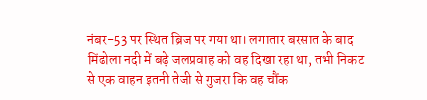नंबर-53 पर स्थित ब्रिज पर गया था। लगातार बरसात के बाद मिंढोला नदी में बढ़े जलप्रवाह को वह दिखा रहा था, तभी निकट से एक वाहन इतनी तेजी से गुजरा कि वह चौंक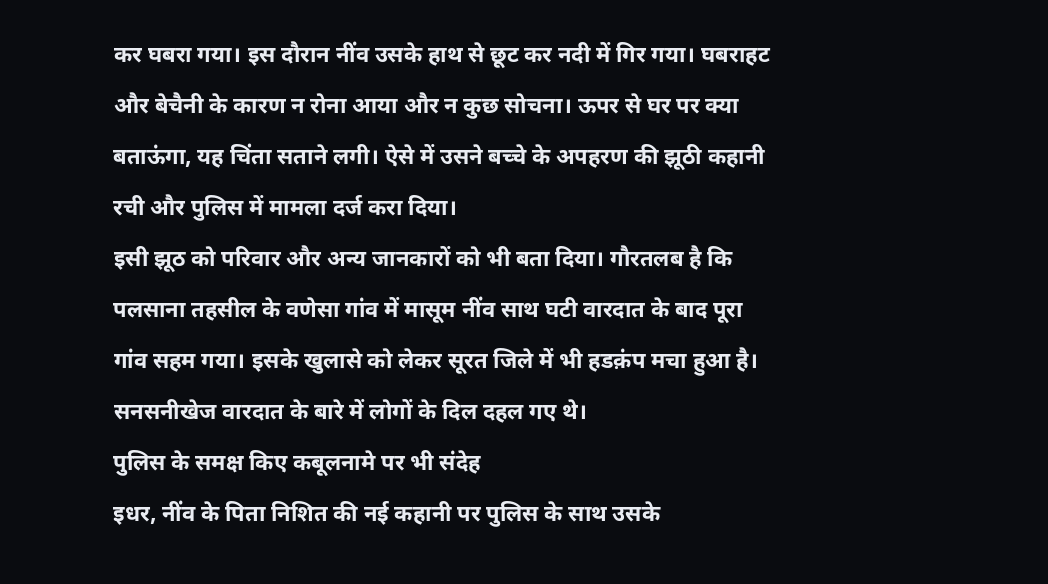कर घबरा गया। इस दौरान नींव उसके हाथ से छूट कर नदी में गिर गया। घबराहट और बेचैनी के कारण न रोना आया और न कुछ सोचना। ऊपर से घर पर क्या बताऊंगा, यह चिंता सताने लगी। ऐसे में उसने बच्चे के अपहरण की झूठी कहानी रची और पुलिस में मामला दर्ज करा दिया।
इसी झूठ को परिवार और अन्य जानकारों को भी बता दिया। गौरतलब है कि पलसाना तहसील के वणेसा गांव में मासूम नींव साथ घटी वारदात के बाद पूरा गांव सहम गया। इसके खुलासे को लेकर सूरत जिले में भी हडक़ंप मचा हुआ है। सनसनीखेज वारदात के बारे में लोगों के दिल दहल गए थे।
पुलिस के समक्ष किए कबूलनामे पर भी संदेह
इधर, नींव के पिता निशित की नई कहानी पर पुलिस के साथ उसके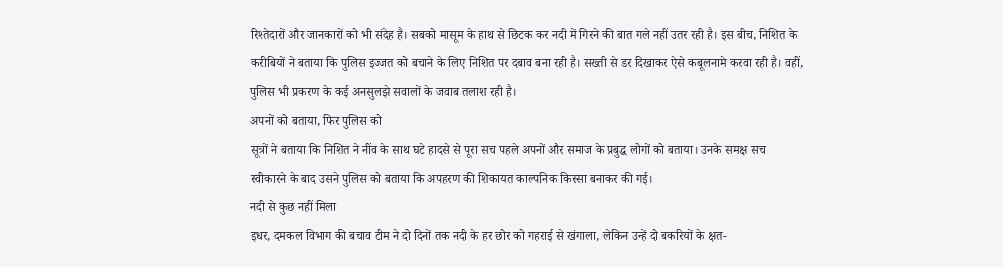रिश्तेदारों और जानकारों को भी संदेह है। सबको मासूम के हाथ से छिटक कर नदी में गिरने की बात गले नहीं उतर रही है। इस बीच, निशित के करीबियों ने बताया कि पुलिस इज्जत को बचाने के लिए निशित पर दबाव बना रही है। सख्ती से डर दिखाकर ऐसे कबूलनामे करवा रही है। वहीं, पुलिस भी प्रकरण के कई अनसुलझे सवालों के जवाब तलाश रही है।
अपनों को बताया, फिर पुलिस को
सूत्रों ने बताया कि निशित ने नींव के साथ घटे हादसे से पूरा सच पहले अपनों और समाज के प्रबुद्ध लोगों को बताया। उनके समक्ष सच स्वीकारने के बाद उसने पुलिस को बताया कि अपहरण की शिकायत काल्पनिक किस्सा बनाकर की गई।
नदी से कुछ नहीं मिला
इधर, दमकल विभाग की बचाव टीम ने दो दिनों तक नदी के हर छोर को गहराई से खंगाला, लेकिन उन्हें दो बकरियों के क्षत-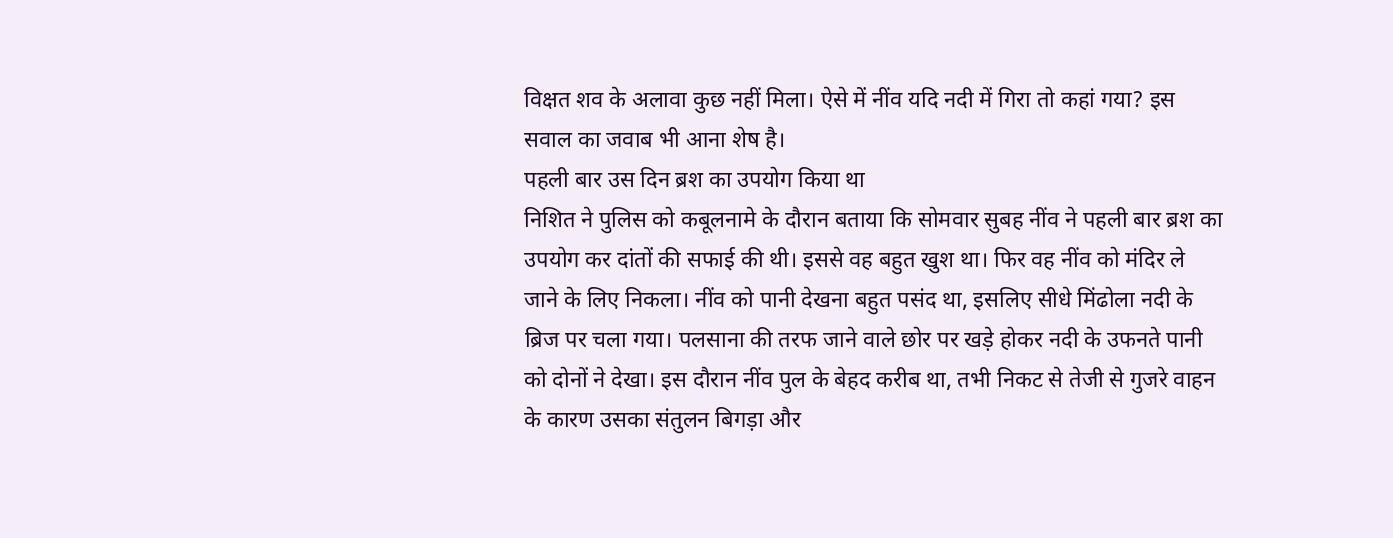विक्षत शव के अलावा कुछ नहीं मिला। ऐसे में नींव यदि नदी में गिरा तो कहां गया? इस सवाल का जवाब भी आना शेष है।
पहली बार उस दिन ब्रश का उपयोग किया था
निशित ने पुलिस को कबूलनामे के दौरान बताया कि सोमवार सुबह नींव ने पहली बार ब्रश का उपयोग कर दांतों की सफाई की थी। इससे वह बहुत खुश था। फिर वह नींव को मंदिर ले जाने के लिए निकला। नींव को पानी देखना बहुत पसंद था, इसलिए सीधे मिंढोला नदी के ब्रिज पर चला गया। पलसाना की तरफ जाने वाले छोर पर खड़े होकर नदी के उफनते पानी को दोनों ने देखा। इस दौरान नींव पुल के बेहद करीब था, तभी निकट से तेजी से गुजरे वाहन के कारण उसका संतुलन बिगड़ा और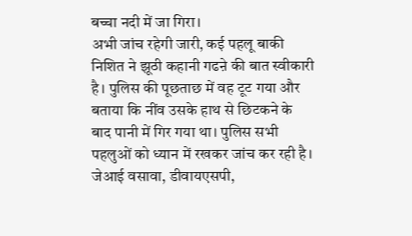बच्चा नदी में जा गिरा।
अभी जांच रहेगी जारी, कई पहलू बाकी
निशित ने झूठी कहानी गढऩे की बात स्वीकारी है। पुलिस की पूछताछ में वह टूट गया और बताया कि नींव उसके हाथ से छिटकने के बाद पानी में गिर गया था। पुलिस सभी पहलुओं को ध्यान में रखकर जांच कर रही है। जेआई वसावा, डीवायएसपी,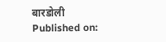बारडोली
Published on: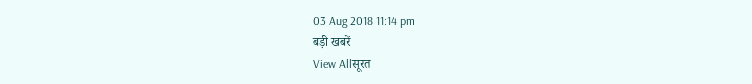03 Aug 2018 11:14 pm
बड़ी खबरें
View Allसूरत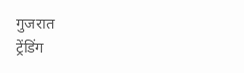गुजरात
ट्रेंडिंग